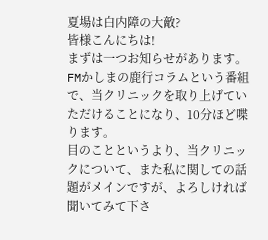夏場は白内障の大敵?
皆様こんにちは!
まずは一つお知らせがあります。
FMかしまの鹿行コラムという番組で、当クリニックを取り上げていただけることになり、10分ほど喋ります。
目のことというより、当クリニックについて、また私に関しての話題がメインですが、よろしければ聞いてみて下さ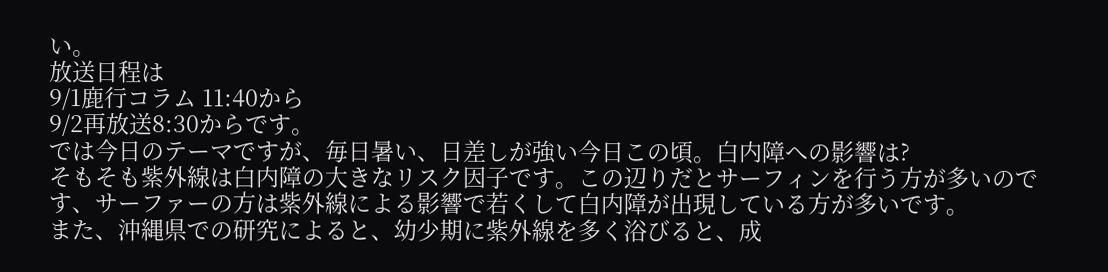い。
放送日程は
9/1鹿行コラム 11:40から
9/2再放送8:30からです。
では今日のテーマですが、毎日暑い、日差しが強い今日この頃。白内障への影響は?
そもそも紫外線は白内障の大きなリスク因子です。この辺りだとサーフィンを行う方が多いのです、サーファーの方は紫外線による影響で若くして白内障が出現している方が多いです。
また、沖縄県での研究によると、幼少期に紫外線を多く浴びると、成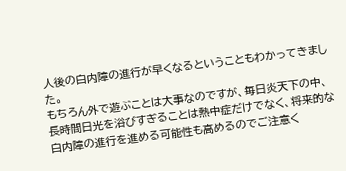人後の白内障の進行が早くなるということもわかってきました。
もちろん外で遊ぶことは大事なのですが、毎日炎天下の中、長時間日光を浴びすぎることは熱中症だけでなく、将来的な白内障の進行を進める可能性も高めるのでご注意く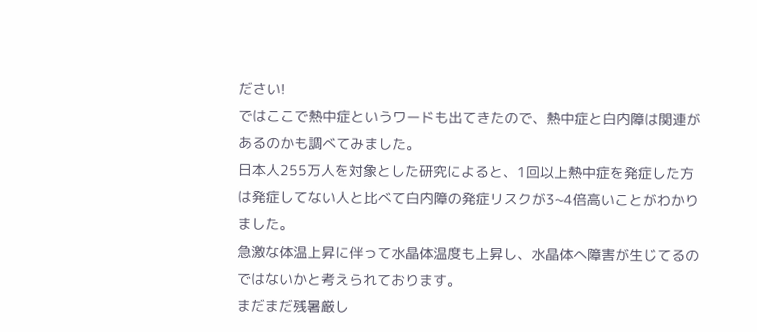ださい!
ではここで熱中症というワードも出てきたので、熱中症と白内障は関連があるのかも調べてみました。
日本人255万人を対象とした研究によると、1回以上熱中症を発症した方は発症してない人と比べて白内障の発症リスクが3~4倍高いことがわかりました。
急激な体温上昇に伴って水晶体温度も上昇し、水晶体へ障害が生じてるのではないかと考えられております。
まだまだ残暑厳し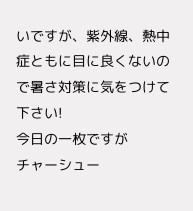いですが、紫外線、熱中症ともに目に良くないので暑さ対策に気をつけて下さい!
今日の一枚ですが
チャーシュー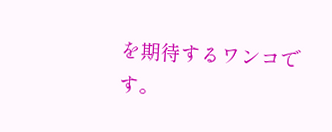を期待するワンコです。